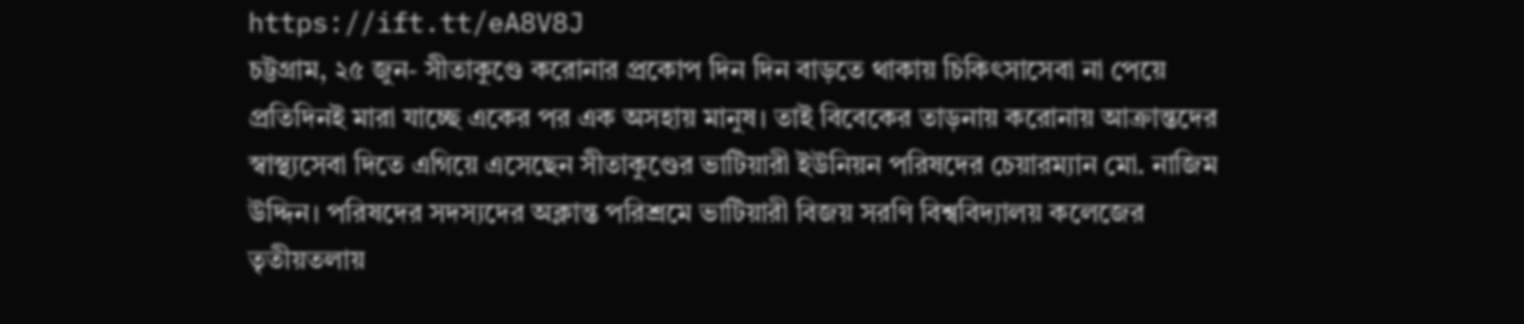https://ift.tt/eA8V8J
চট্টগ্রাম, ২৫ জুন- সীতাকুণ্ডে করোনার প্রকোপ দিন দিন বাড়তে থাকায় চিকিৎসাসেবা না পেয়ে প্রতিদিনই মারা যাচ্ছে একের পর এক অসহায় মানুষ। তাই বিবেকের তাড়নায় করোনায় আক্রান্তদের স্বাস্থ্যসেবা দিতে এগিয়ে এসেছেন সীতাকুণ্ডের ভাটিয়ারী ইউনিয়ন পরিষদের চেয়ারম্যান মো. নাজিম উদ্দিন। পরিষদের সদস্যদের অক্লান্ত পরিশ্রমে ভাটিয়ারী বিজয় সরণি বিশ্ববিদ্যালয় কলেজের তৃতীয়তলায়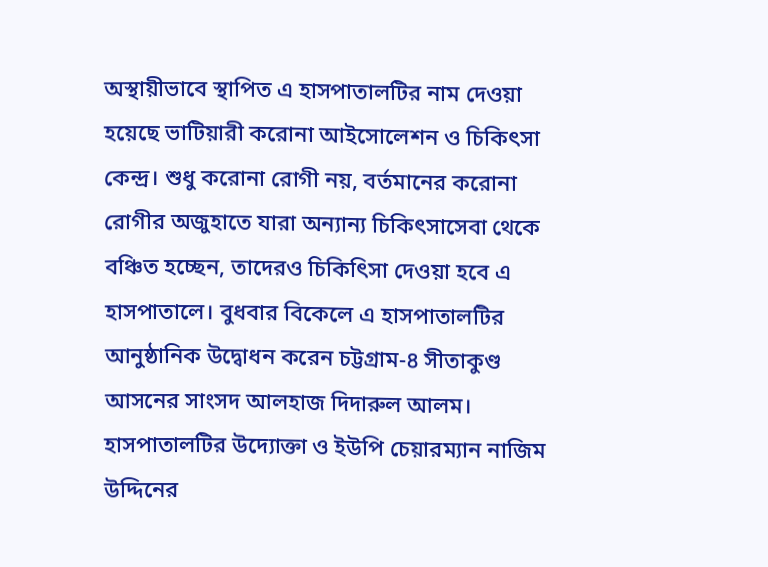অস্থায়ীভাবে স্থাপিত এ হাসপাতালটির নাম দেওয়া হয়েছে ভাটিয়ারী করোনা আইসোলেশন ও চিকিৎসা কেন্দ্র। শুধু করোনা রোগী নয়, বর্তমানের করোনা রোগীর অজুহাতে যারা অন্যান্য চিকিৎসাসেবা থেকে বঞ্চিত হচ্ছেন, তাদেরও চিকিৎিসা দেওয়া হবে এ হাসপাতালে। বুধবার বিকেলে এ হাসপাতালটির আনুষ্ঠানিক উদ্বোধন করেন চট্টগ্রাম-৪ সীতাকুণ্ড আসনের সাংসদ আলহাজ দিদারুল আলম। হাসপাতালটির উদ্যোক্তা ও ইউপি চেয়ারম্যান নাজিম উদ্দিনের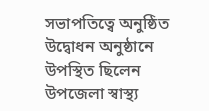সভাপতিত্বে অনুষ্ঠিত উদ্বোধন অনুষ্ঠানে উপস্থিত ছিলেন উপজেলা স্বাস্থ্য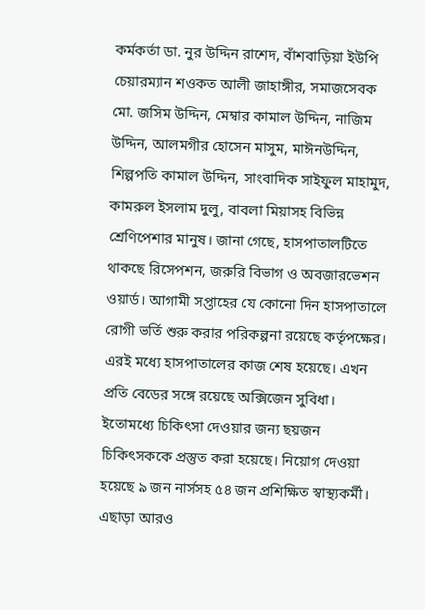কর্মকর্তা ডা. নুর উদ্দিন রাশেদ, বাঁশবাড়িয়া ইউপি চেয়ারম্যান শওকত আলী জাহাঙ্গীর, সমাজসেবক মো. জসিম উদ্দিন, মেম্বার কামাল উদ্দিন, নাজিম উদ্দিন, আলমগীর হোসেন মাসুম, মাঈনউদ্দিন, শিল্পপতি কামাল উদ্দিন, সাংবাদিক সাইফুল মাহামুদ, কামরুল ইসলাম দুলু, বাবলা মিয়াসহ বিভিন্ন শ্রেণিপেশার মানুষ। জানা গেছে, হাসপাতালটিতে থাকছে রিসেপশন, জরুরি বিভাগ ও অবজারভেশন ওয়ার্ড। আগামী সপ্তাহের যে কোনো দিন হাসপাতালে রোগী ভর্তি শুরু করার পরিকল্পনা রয়েছে কর্তৃপক্ষের। এরই মধ্যে হাসপাতালের কাজ শেষ হয়েছে। এখন প্রতি বেডের সঙ্গে রয়েছে অক্সিজেন সুবিধা। ইতোমধ্যে চিকিৎসা দেওয়ার জন্য ছয়জন চিকিৎসককে প্রস্তুত করা হয়েছে। নিয়োগ দেওয়া হয়েছে ৯ জন নার্সসহ ৫৪ জন প্রশিক্ষিত স্বাস্থ্যকর্মী। এছাড়া আরও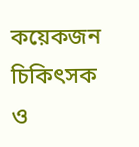কয়েকজন চিকিৎসক ও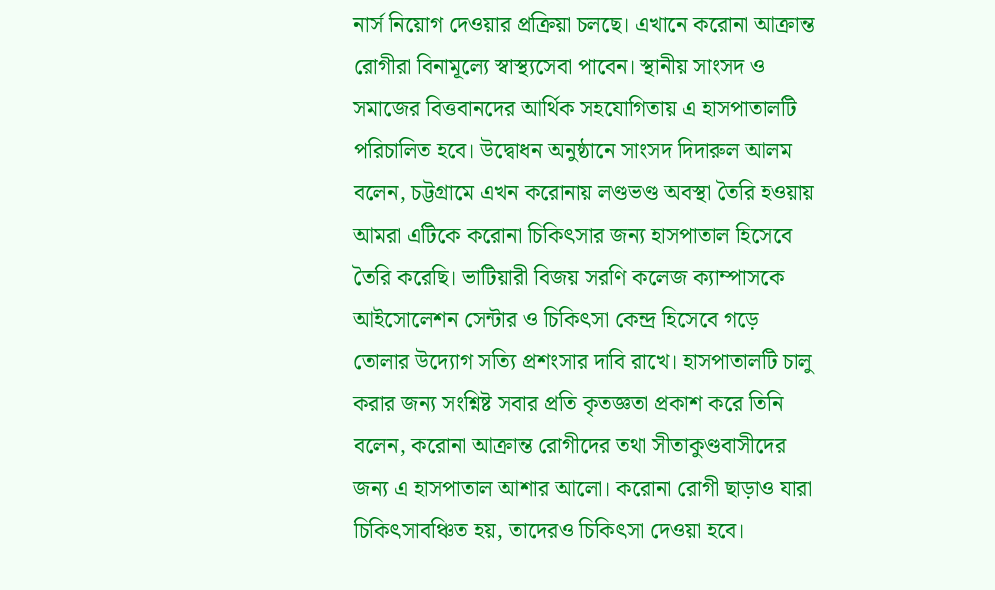নার্স নিয়োগ দেওয়ার প্রক্রিয়া চলছে। এখানে করোনা আক্রান্ত রোগীরা বিনামূল্যে স্বাস্থ্যসেবা পাবেন। স্থানীয় সাংসদ ও সমাজের বিত্তবানদের আর্থিক সহযোগিতায় এ হাসপাতালটি পরিচালিত হবে। উদ্বোধন অনুষ্ঠানে সাংসদ দিদারুল আলম বলেন, চট্টগ্রামে এখন করোনায় লণ্ডভণ্ড অবস্থা তৈরি হওয়ায় আমরা এটিকে করোনা চিকিৎসার জন্য হাসপাতাল হিসেবে তৈরি করেছি। ভাটিয়ারী বিজয় সরণি কলেজ ক্যাম্পাসকে আইসোলেশন সেন্টার ও চিকিৎসা কেন্দ্র হিসেবে গড়ে তোলার উদ্যোগ সত্যি প্রশংসার দাবি রাখে। হাসপাতালটি চালু করার জন্য সংশ্নিষ্ট সবার প্রতি কৃতজ্ঞতা প্রকাশ করে তিনি বলেন, করোনা আক্রান্ত রোগীদের তথা সীতাকুণ্ডবাসীদের জন্য এ হাসপাতাল আশার আলো। করোনা রোগী ছাড়াও যারা চিকিৎসাবঞ্চিত হয়, তাদেরও চিকিৎসা দেওয়া হবে।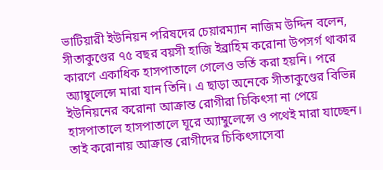ভাটিয়ারী ইউনিয়ন পরিষদের চেয়ারম্যান নাজিম উদ্দিন বলেন, সীতাকুণ্ডের ৭৫ বছর বয়সী হাজি ইব্রাহিম করোনা উপসর্গ থাকার কারণে একাধিক হাসপাতালে গেলেও ভর্তি করা হয়নি। পরে অ্যাম্বুলেন্সে মারা যান তিনি। এ ছাড়া অনেকে সীতাকুণ্ডের বিভিন্ন ইউনিয়নের করোনা আক্রান্ত রোগীরা চিকিৎসা না পেয়ে হাসপাতালে হাসপাতালে ঘূরে অ্যাম্বুলেন্সে ও পথেই মারা যাচ্ছেন। তাই করোনায় আক্রান্ত রোগীদের চিকিৎসাসেবা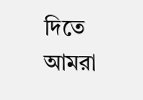দিতে আমরা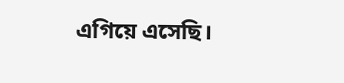এগিয়ে এসেছি।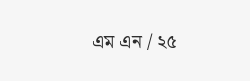এম এন / ২৫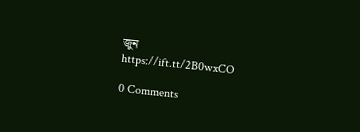জুন
https://ift.tt/2B0wxCO

0 Comments